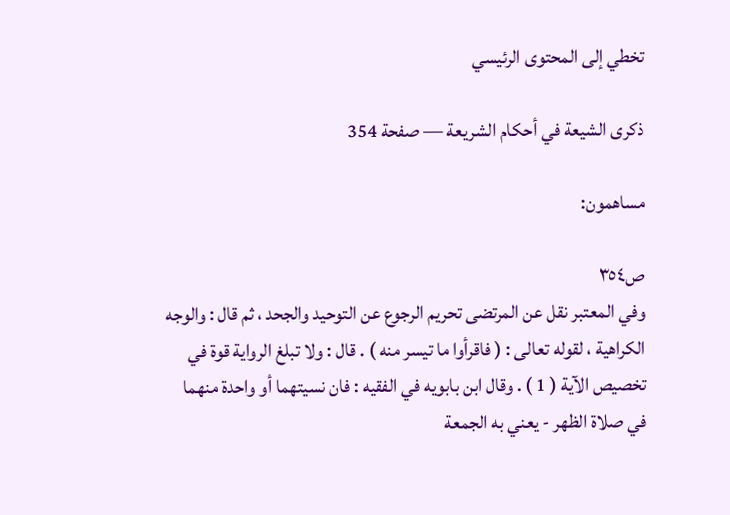تخطي إلى المحتوى الرئيسي

ذكرى الشيعة في أحكام الشريعة — صفحة 354

مساهمون:

ص٣٥٤
وفي المعتبر نقل عن المرتضى تحريم الرجوع عن التوحيد والجحد ، ثم قال : والوجه الكراهية ، لقوله تعالى : ( فاقرأوا ما تيسر منه ) . قال : ولا تبلغ الرواية قوة في تخصيص الآية ( 1 ) . وقال ابن بابويه في الفقيه : فان نسيتهما أو واحدة منهما في صلاة الظهر - يعني به الجمعة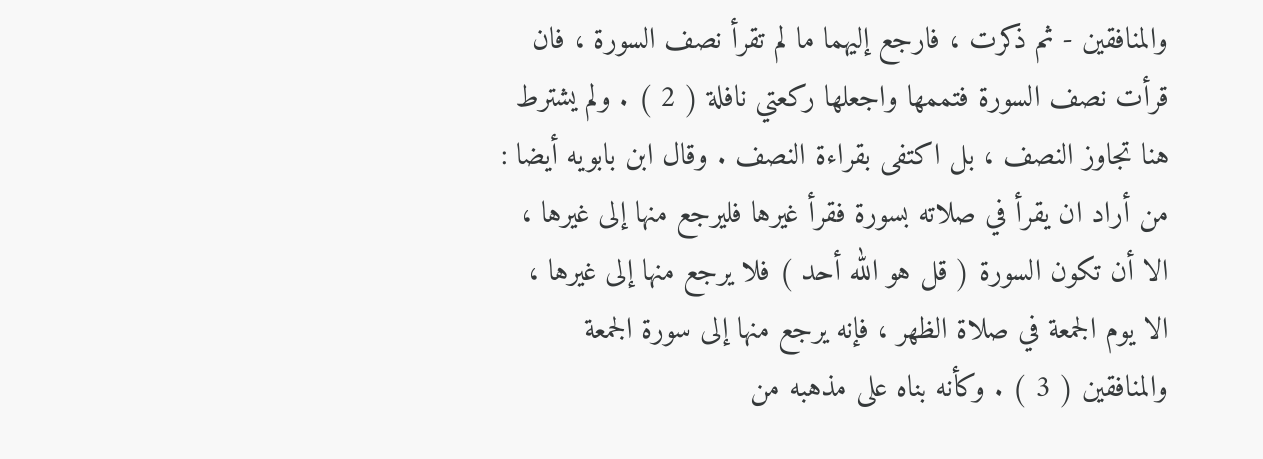والمنافقين - ثم ذكرت ، فارجع إليهما ما لم تقرأ نصف السورة ، فان قرأت نصف السورة فتممها واجعلها ركعتي نافلة ( 2 ) . ولم يشترط هنا تجاوز النصف ، بل اكتفى بقراءة النصف . وقال ابن بابويه أيضا : من أراد ان يقرأ في صلاته بسورة فقرأ غيرها فليرجع منها إلى غيرها ، الا أن تكون السورة ( قل هو الله أحد ) فلا يرجع منها إلى غيرها ، الا يوم الجمعة في صلاة الظهر ، فإنه يرجع منها إلى سورة الجمعة والمنافقين ( 3 ) . وكأنه بناه على مذهبه من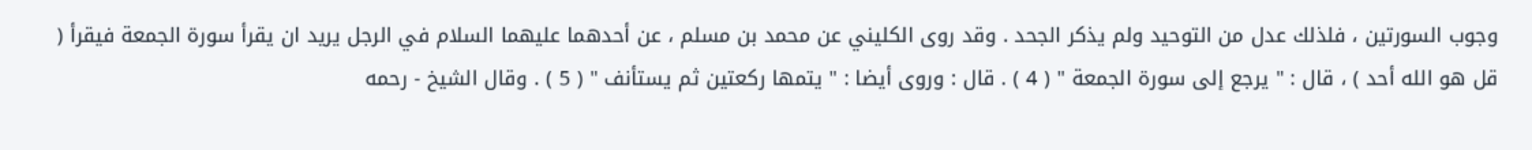وجوب السورتين ، فلذلك عدل من التوحيد ولم يذكر الجحد . وقد روى الكليني عن محمد بن مسلم ، عن أحدهما عليهما السلام في الرجل يريد ان يقرأ سورة الجمعة فيقرأ ( قل هو الله أحد ) ، قال : " يرجع إلى سورة الجمعة " ( 4 ) . قال : وروى أيضا : " يتمها ركعتين ثم يستأنف " ( 5 ) . وقال الشيخ - رحمه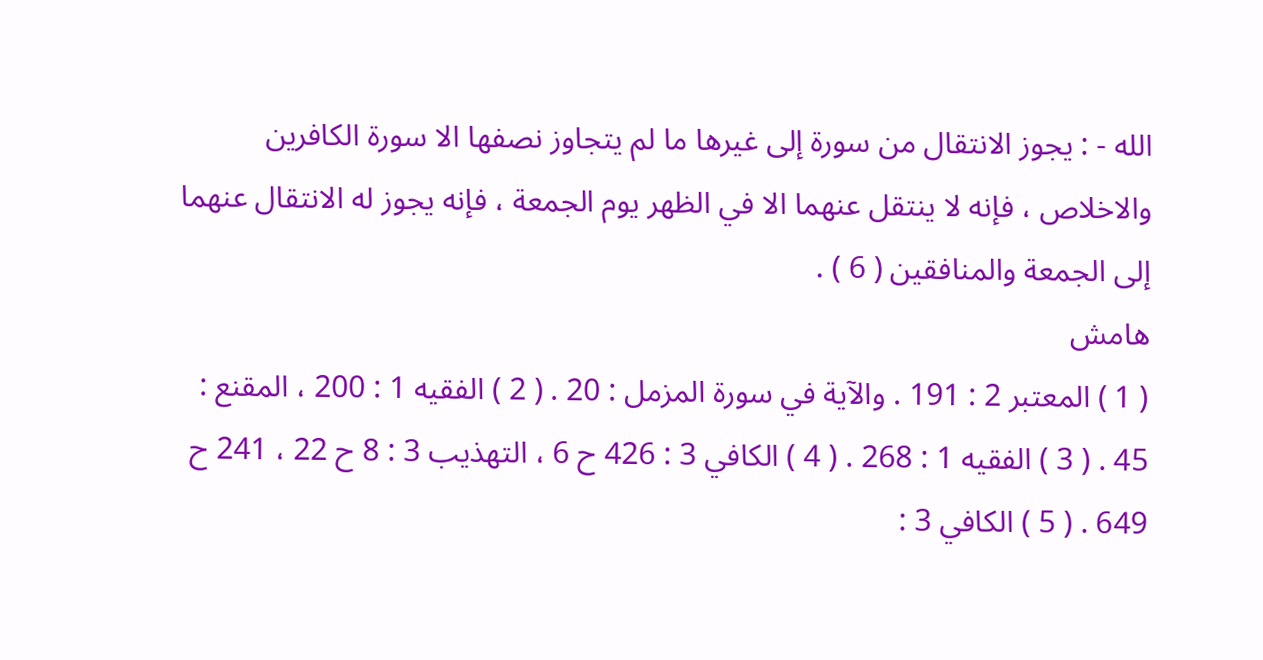الله - : يجوز الانتقال من سورة إلى غيرها ما لم يتجاوز نصفها الا سورة الكافرين والاخلاص ، فإنه لا ينتقل عنهما الا في الظهر يوم الجمعة ، فإنه يجوز له الانتقال عنهما إلى الجمعة والمنافقين ( 6 ) .
هامش
( 1 ) المعتبر 2 : 191 . والآية في سورة المزمل : 20 . ( 2 ) الفقيه 1 : 200 ، المقنع : 45 . ( 3 ) الفقيه 1 : 268 . ( 4 ) الكافي 3 : 426 ح 6 ، التهذيب 3 : 8 ح 22 ، 241 ح 649 . ( 5 ) الكافي 3 :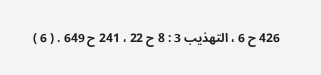426 ح 6 ، التهذيب 3 : 8 ح 22 ، 241 ح 649 . ( 6 )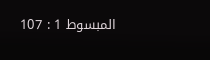المبسوط 1 : 107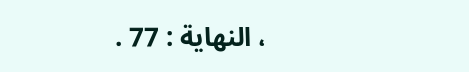، النهاية : 77 .